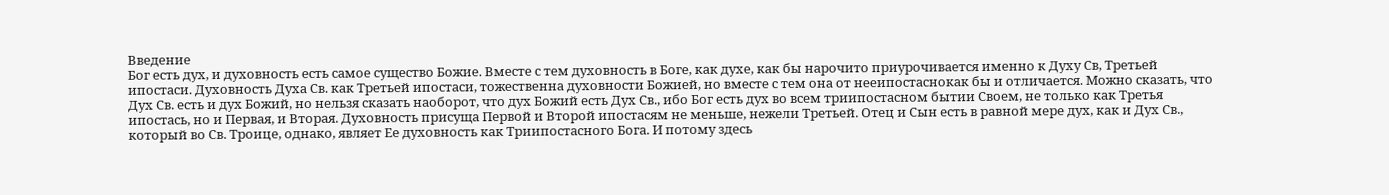Введение
Бог есть дух, и духовность есть самое существо Божие. Вместе с тем духовность в Боге, как духе, как бы нарочито приурочивается именно к Духу Св, Третьей ипостаси. Духовность Духа Св. как Третьей ипостаси, тожественна духовности Божией, но вместе с тем она от нееипостаснокак бы и отличается. Можно сказать, что Дух Св. есть и дух Божий, но нельзя сказать наоборот, что дух Божий есть Дух Св., ибо Бог есть дух во всем триипостасном бытии Своем, не только как Третья ипостась, но и Первая, и Вторая. Духовность присуща Первой и Второй ипостасям не меньше, нежели Третьей. Отец и Сын есть в равной мере дух, как и Дух Св., который во Св. Троице, однако, являет Ее духовность как Триипостасного Бога. И потому здесь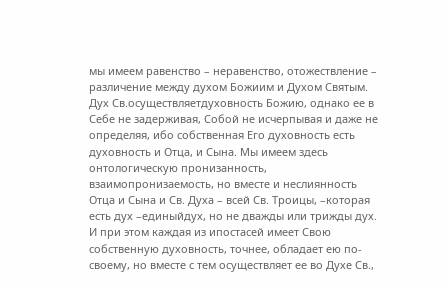мы имеем равенство – неравенство, отожествление – различение между духом Божиим и Духом Святым. Дух Св.осуществляетдуховность Божию, однако ее в Себе не задерживая, Собой не исчерпывая и даже не определяя, ибо собственная Его духовность есть духовность и Отца, и Сына. Мы имеем здесь онтологическую пронизанность, взаимопронизаемость, но вместе и неслиянность Отца и Сына и Св. Духа – всей Св. Троицы, –которая есть дух –единыйдух, но не дважды или трижды дух. И при этом каждая из ипостасей имеет Свою собственную духовность, точнее, обладает ею по-своему, но вместе с тем осуществляет ее во Духе Св.,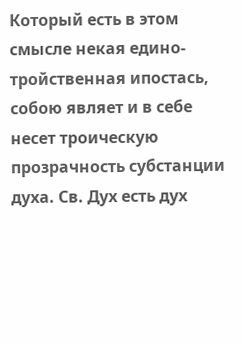Который есть в этом смысле некая едино-тройственная ипостась, собою являет и в себе несет троическую прозрачность субстанции духа. Св. Дух есть дух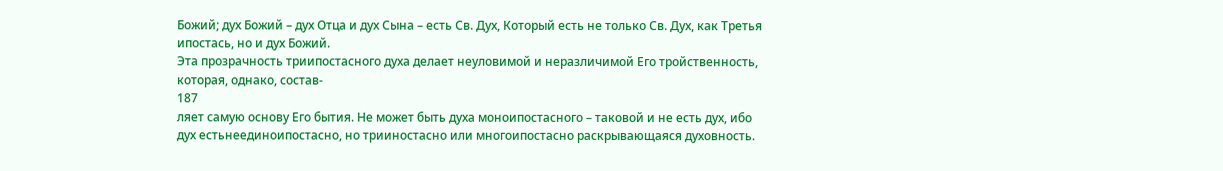Божий; дух Божий – дух Отца и дух Сына – есть Св. Дух, Который есть не только Св. Дух, как Третья ипостась, но и дух Божий.
Эта прозрачность триипостасного духа делает неуловимой и неразличимой Его тройственность, которая, однако, состав-
187
ляет самую основу Его бытия. Не может быть духа моноипостасного – таковой и не есть дух, ибо дух естьнеединоипостасно, но трииностасно или многоипостасно раскрывающаяся духовность.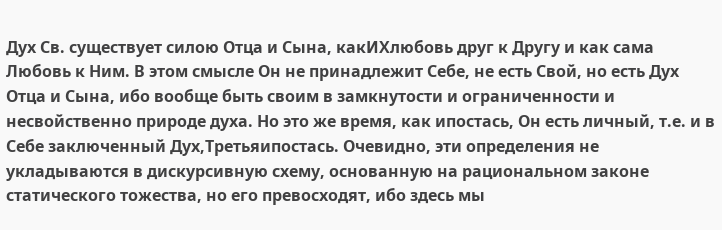Дух Св. существует силою Отца и Сына, какИХлюбовь друг к Другу и как сама Любовь к Ним. В этом смысле Он не принадлежит Себе, не есть Свой, но есть Дух Отца и Сына, ибо вообще быть своим в замкнутости и ограниченности и несвойственно природе духа. Но это же время, как ипостась, Он есть личный, т.е. и в Себе заключенный Дух,Третьяипостась. Очевидно, эти определения не укладываются в дискурсивную схему, основанную на рациональном законе статического тожества, но его превосходят, ибо здесь мы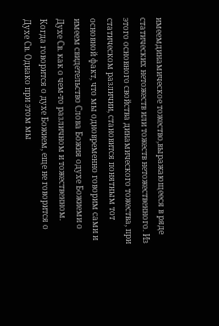имеемдинамическое тожество,выражающееся в ряде статических нетожеств или тожеств нетожественного. Из этого основного свойства динамического тожества, при статическом различии, становится понятным тот основной факт, что мы одновременно говорим сами и имеем свидетельство Слова Божия одухе Божиеми о Духе Св. как о чем-то различном и тожественном. Когда говорится о духе Божием, еще не говорится о Духе Св. Однако при этом мы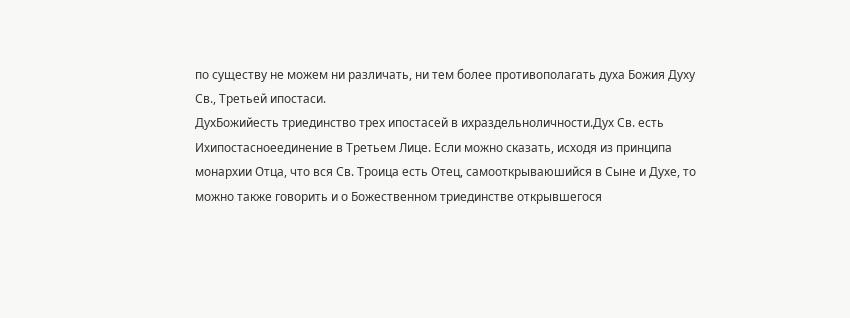по существу не можем ни различать, ни тем более противополагать духа Божия Духу Св., Третьей ипостаси.
ДухБожийесть триединство трех ипостасей в ихраздельноличности.Дух Св. есть Ихипостасноеединение в Третьем Лице. Если можно сказать, исходя из принципа монархии Отца, что вся Св. Троица есть Отец, самооткрываюшийся в Сыне и Духе, то можно также говорить и о Божественном триединстве открывшегося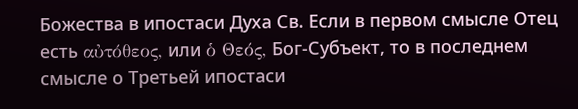Божества в ипостаси Духа Св. Если в первом смысле Отец есть αὐτόθεος, или ὁ Θεός, Бог-Субъект, то в последнем смысле о Третьей ипостаси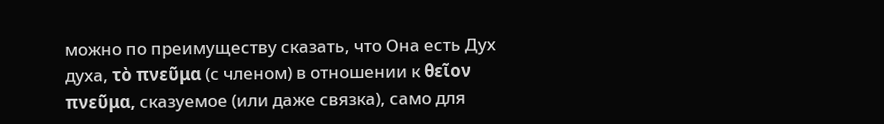можно по преимуществу сказать, что Она есть Дух духа, τὸ πνεῦμα (с членом) в отношении к θεῖον πνεῦμα, сказуемое (или даже связка), само для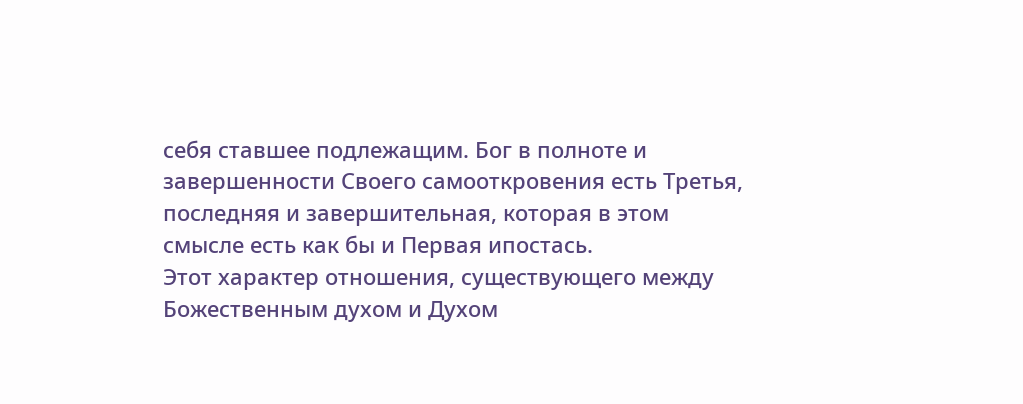себя ставшее подлежащим. Бог в полноте и завершенности Своего самооткровения есть Третья, последняя и завершительная, которая в этом смысле есть как бы и Первая ипостась.
Этот характер отношения, существующего между Божественным духом и Духом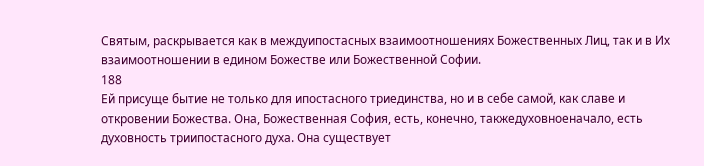Святым, раскрывается как в междуипостасных взаимоотношениях Божественных Лиц, так и в Их взаимоотношении в едином Божестве или Божественной Софии.
188
Ей присуще бытие не только для ипостасного триединства, но и в себе самой, как славе и откровении Божества. Она, Божественная София, есть, конечно, такжедуховноеначало, есть духовность триипостасного духа. Она существует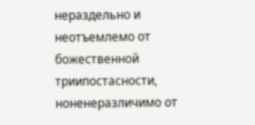нераздельно и неотъемлемо от божественной триипостасности, ноненеразличимо от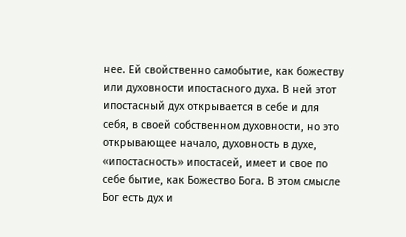нее. Ей свойственно самобытие, как божеству или духовности ипостасного духа. В ней этот ипостасный дух открывается в себе и для себя, в своей собственном духовности, но это открывающее начало, духовность в духе, «ипостасность» ипостасей, имеет и свое по себе бытие, как Божество Бога. В этом смысле Бог есть дух и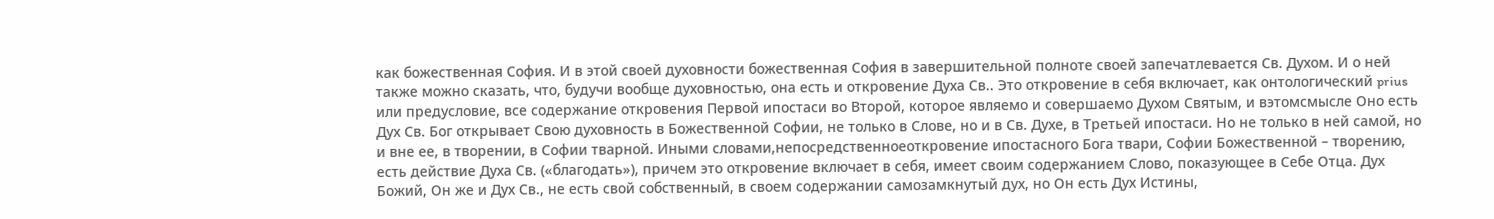как божественная София. И в этой своей духовности божественная София в завершительной полноте своей запечатлевается Св. Духом. И о ней также можно сказать, что, будучи вообще духовностью, она есть и откровение Духа Св.. Это откровение в себя включает, как онтологический prius или предусловие, все содержание откровения Первой ипостаси во Второй, которое являемо и совершаемо Духом Святым, и вэтомсмысле Оно есть Дух Св. Бог открывает Свою духовность в Божественной Софии, не только в Слове, но и в Св. Духе, в Третьей ипостаси. Но не только в ней самой, но и вне ее, в творении, в Софии тварной. Иными словами,непосредственноеоткровение ипостасного Бога твари, Софии Божественной – творению, есть действие Духа Св. («благодать»), причем это откровение включает в себя, имеет своим содержанием Слово, показующее в Себе Отца. Дух Божий, Он же и Дух Св., не есть свой собственный, в своем содержании самозамкнутый дух, но Он есть Дух Истины,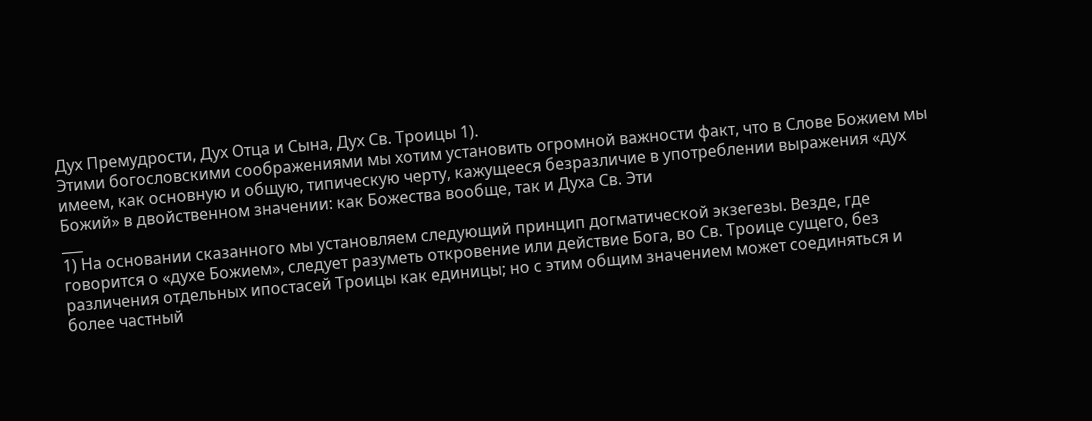Дух Премудрости, Дух Отца и Сына, Дух Св. Троицы 1).
Этими богословскими соображениями мы хотим установить огромной важности факт, что в Слове Божием мы имеем, как основную и общую, типическую черту, кажущееся безразличие в употреблении выражения «дух Божий» в двойственном значении: как Божества вообще, так и Духа Св. Эти
___
1) На основании сказанного мы установляем следующий принцип догматической экзегезы. Везде, где говорится о «духе Божием», следует разуметь откровение или действие Бога, во Св. Троице сущего, без различения отдельных ипостасей Троицы как единицы; но с этим общим значением может соединяться и более частный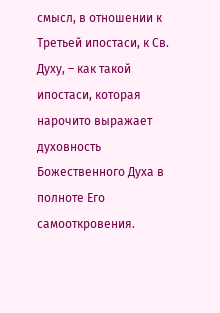смысл, в отношении к Третьей ипостаси, к Св. Духу, – как такой ипостаси, которая нарочито выражает духовность Божественного Духа в полноте Его самооткровения.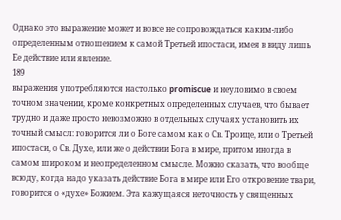Однако это выражение может и вовсе не сопровождаться каким-либо определенным отношением к самой Третьей ипостаси, имея в виду лишь Ее действие или явление.
189
выражения употребляются настолько promiscue и неуловимо в своем точном значении, кроме конкретных определенных случаев, что бывает трудно и даже просто невозможно в отдельных случаях установить их точный смысл: говорится ли о Боге самом как о Св. Троице, или о Третьей ипостаси, о Св. Духе, или же о действии Бога в мире, притом иногда в самом широком и неопределенном смысле. Можно сказать, что вообще всюду, когда надо указать действие Бога в мире или Его откровение твари, говорится о «духе» Божием. Эта кажущаяся неточность у священных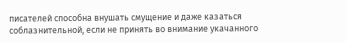писателей способна внушать смущение и даже казаться соблазнительной, если не принять во внимание укачанного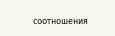соотношения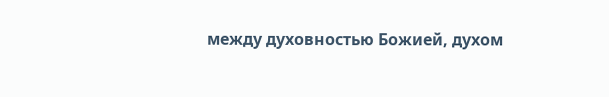между духовностью Божией, духом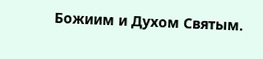Божиим и Духом Святым.